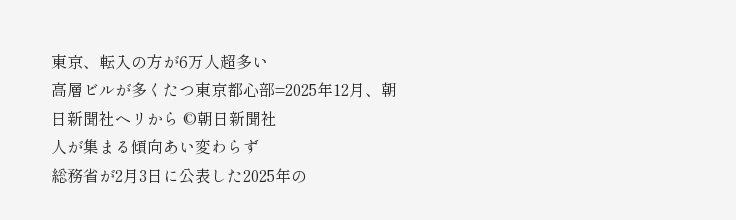東京、転入の方が6万人超多い
高層ビルが多くたつ東京都心部=2025年12月、朝日新聞社ヘリから ©朝日新聞社
人が集まる傾向あい変わらず
総務省が2月3日に公表した2025年の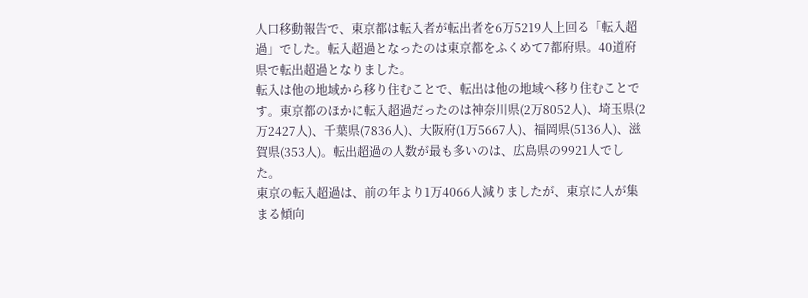人口移動報告で、東京都は転入者が転出者を6万5219人上回る「転入超過」でした。転入超過となったのは東京都をふくめて7都府県。40道府県で転出超過となりました。
転入は他の地域から移り住むことで、転出は他の地域へ移り住むことです。東京都のほかに転入超過だったのは神奈川県(2万8052人)、埼玉県(2万2427人)、千葉県(7836人)、大阪府(1万5667人)、福岡県(5136人)、滋賀県(353人)。転出超過の人数が最も多いのは、広島県の9921人でした。
東京の転入超過は、前の年より1万4066人減りましたが、東京に人が集まる傾向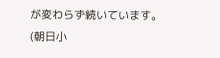が変わらず続いています。
(朝日小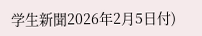学生新聞2026年2月5日付)